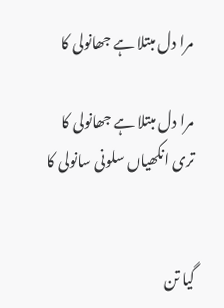مرا دل مبتلا ہے جھانولی کا

مرا دل مبتلا ہے جھانولی کا
تری انکھیاں سلونی سانولی کا


گیا تن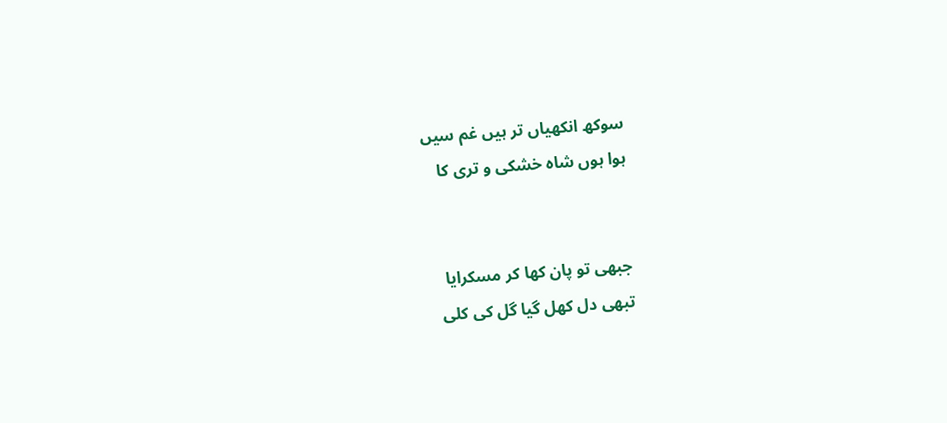سوکھ انکھیاں تر ہیں غم سیں
ہوا ہوں شاہ خشکی و تری کا


جبھی تو پان کھا کر مسکرایا
تبھی دل کھل گیا گل کی کلی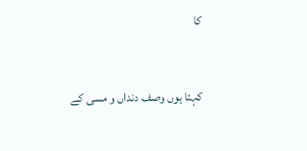کا


کہتا ہوں وصف دنداں و مسی کے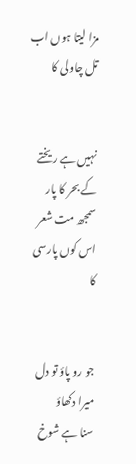مزا لیتا ہوں اب تل چاولی کا


نہیں ہے ریختے کے بحر کا پار
سمجھ مت شعر اس کوں پارسی کا


جو رو پاؤ تو دل میرا دکھاؤ
سنا ہے شوخ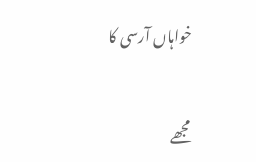خواہاں آرسی کا


مجھے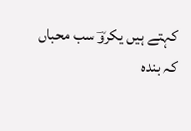کہتے ہیں یکروؔ سب محباں
کہ بندہ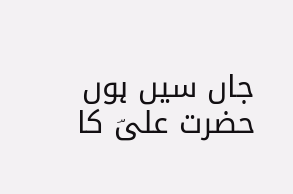جاں سیں ہوں حضرت علیؔ کا